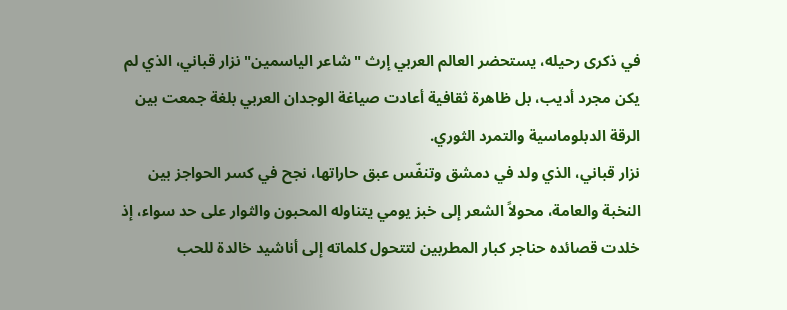في ذكرى رحيله، يستحضر العالم العربي إرث "شاعر الياسمين" نزار قباني، الذي لم يكن مجرد أديب، بل ظاهرة ثقافية أعادت صياغة الوجدان العربي بلغة جمعت بين الرقة الدبلوماسية والتمرد الثوري.
نزار قباني، الذي ولد في دمشق وتنفّس عبق حاراتها، نجح في كسر الحواجز بين النخبة والعامة، محولاً الشعر إلى خبز يومي يتناوله المحبون والثوار على حد سواء، إذ خلدت قصائده حناجر كبار المطربين لتتحول كلماته إلى أناشيد خالدة للحب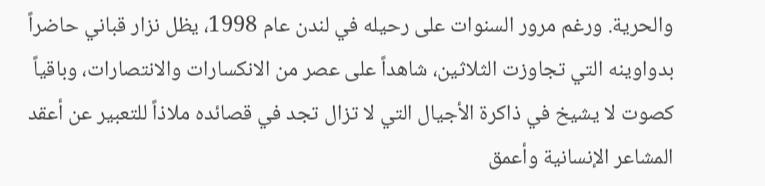والحرية. ورغم مرور السنوات على رحيله في لندن عام 1998، يظل نزار قباني حاضراً بدواوينه التي تجاوزت الثلاثين، شاهداً على عصر من الانكسارات والانتصارات، وباقياً كصوت لا يشيخ في ذاكرة الأجيال التي لا تزال تجد في قصائده ملاذاً للتعبير عن أعقد المشاعر الإنسانية وأعمق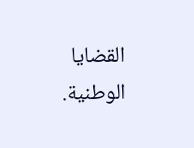القضايا الوطنية.